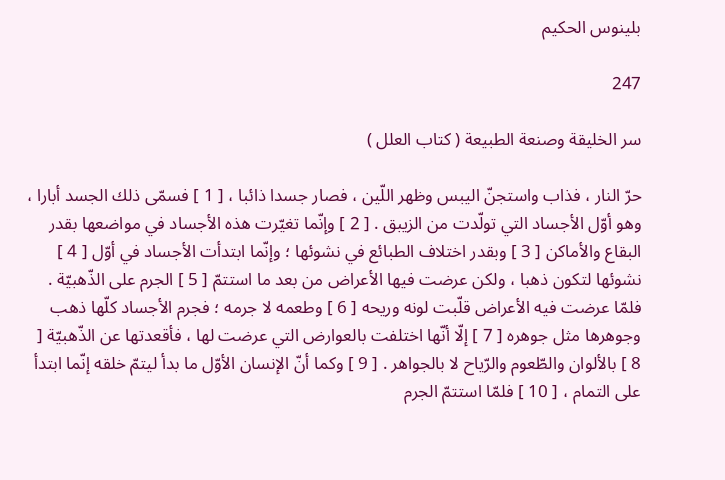بلينوس الحكيم

247

سر الخليقة وصنعة الطبيعة ( كتاب العلل )

حرّ النار ، فذاب واستجنّ اليبس وظهر اللّين ، فصار جسدا ذائبا ، [ 1 ] فسمّى ذلك الجسد أبارا ، وهو أوّل الأجساد التي تولّدت من الزيبق . [ 2 ] وإنّما تغيّرت هذه الأجساد في مواضعها بقدر البقاع والأماكن [ 3 ] وبقدر اختلاف الطبائع في نشوئها ؛ وإنّما ابتدأت الأجساد في أوّل [ 4 ] نشوئها لتكون ذهبا ، ولكن عرضت فيها الأعراض من بعد ما استتمّ [ 5 ] الجرم على الذّهبيّة . فلمّا عرضت فيه الأعراض قلّبت لونه وريحه [ 6 ] وطعمه لا جرمه ؛ فجرم الأجساد كلّها ذهب وجوهرها مثل جوهره [ 7 ] إلّا أنّها اختلفت بالعوارض التي عرضت لها ، فأقعدتها عن الذّهبيّة [ 8 ] بالألوان والطّعوم والرّياح لا بالجواهر . [ 9 ] وكما أنّ الإنسان الأوّل ما بدأ ليتمّ خلقه إنّما ابتدأ على التمام ، [ 10 ] فلمّا استتمّ الجرم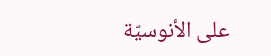على الأنوسيّة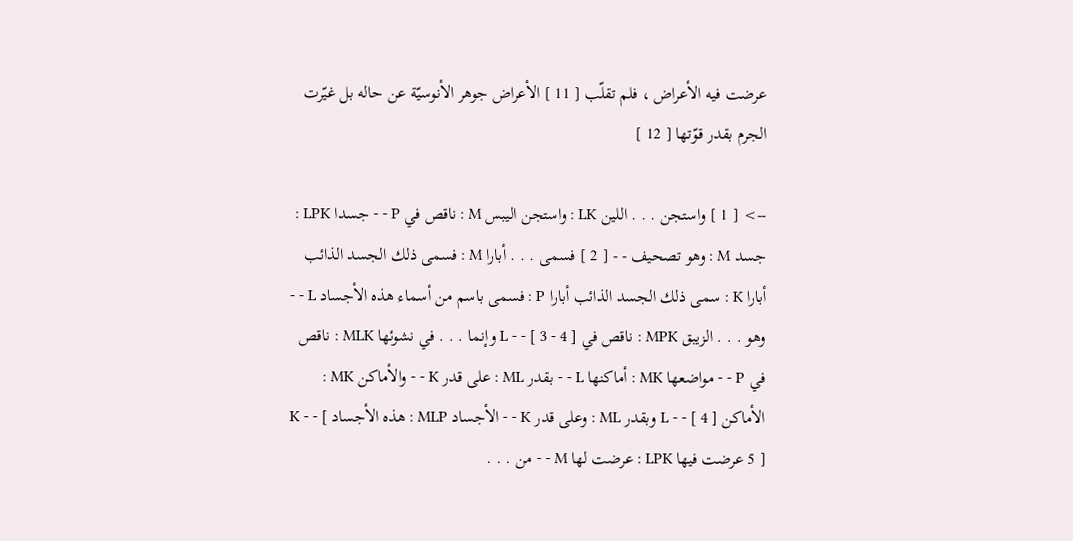عرضت فيه الأعراض ، فلم تقلّب [ 11 ] الأعراض جوهر الأنوسيّة عن حاله بل غيّرت الجرم بقدر قوّتها [ 12 ]

--> [ 1 ] واستجن . . . اللين LK : واستجن اليبس M : ناقص في P - - جسدا LPK : جسد M : وهو تصحيف - - [ 2 ] فسمى . . . أبارا M : فسمى ذلك الجسد الذائب أبارا K : سمى ذلك الجسد الذائب أبارا P : فسمى باسم من أسماء هذه الأجساد L - - وهو . . . الزيبق MPK : ناقص في L - - [ 3 - 4 ] وإنما . . . في نشوئها MLK : ناقص في P - - مواضعها MK : أماكنها L - - بقدر ML : على قدر K - - والأماكن MK : الأماكن L - - [ 4 ] وبقدر ML : وعلى قدر K - - الأجساد MLP : هذه الأجساد K - - [ 5 ] عرضت فيها LPK : عرضت لها M - - من . . .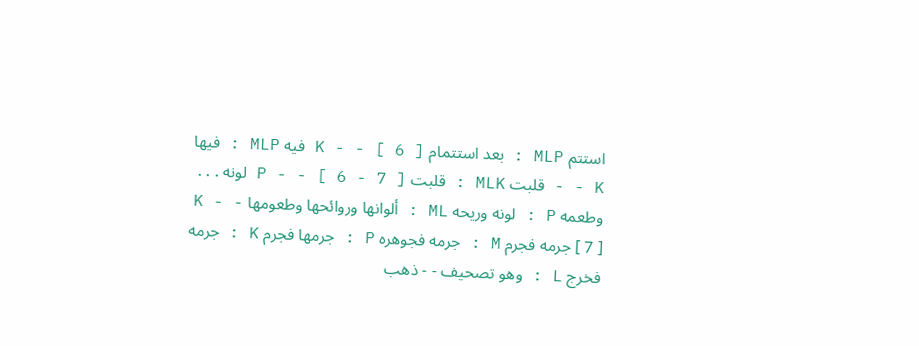استتم MLP : بعد استتمام K - - [ 6 ] فيه MLP : فيها K - - قلبت MLK : قلبت P - - [ 6 - 7 ] لونه . . . وطعمه P : لونه وريحه ML : ألوانها وروائحها وطعومها K - - [ 7 ] جرمه فجرم M : جرمه فجوهره P : جرمها فجرم K : جرمه فخرج L : وهو تصحيف - - ذهب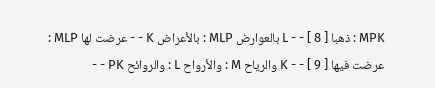MPK : ذهبا L - - [ 8 ] بالعوارض MLP : بالأعراض K - - عرضت لها MLP : عرضت فيها K - - [ 9 ] والرياح M : والأرواح L : والروائح PK - -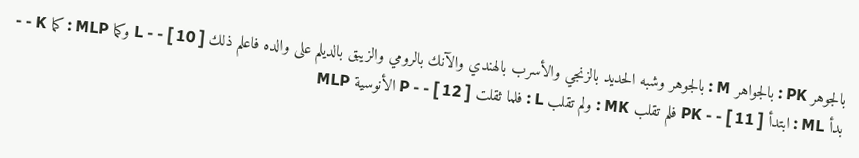بالجوهر PK : بالجواهر M : بالجوهر وشبه الحديد بالزنجي والأسرب بالهندي والآنك بالرومي والزيبق بالديلم على والده فاعلم ذلك L - - [ 10 ] وكما MLP : كما K - - بدأ ML : ابتدأ PK - - [ 11 ] فلم تقلب MK : ولم تقلب L : فلما ثقلت P - - [ 12 ] الأنوسية MLP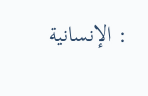: الإنسانية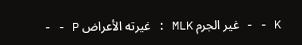K - - غير الجرم MLK : غيرته الأعراض P - -